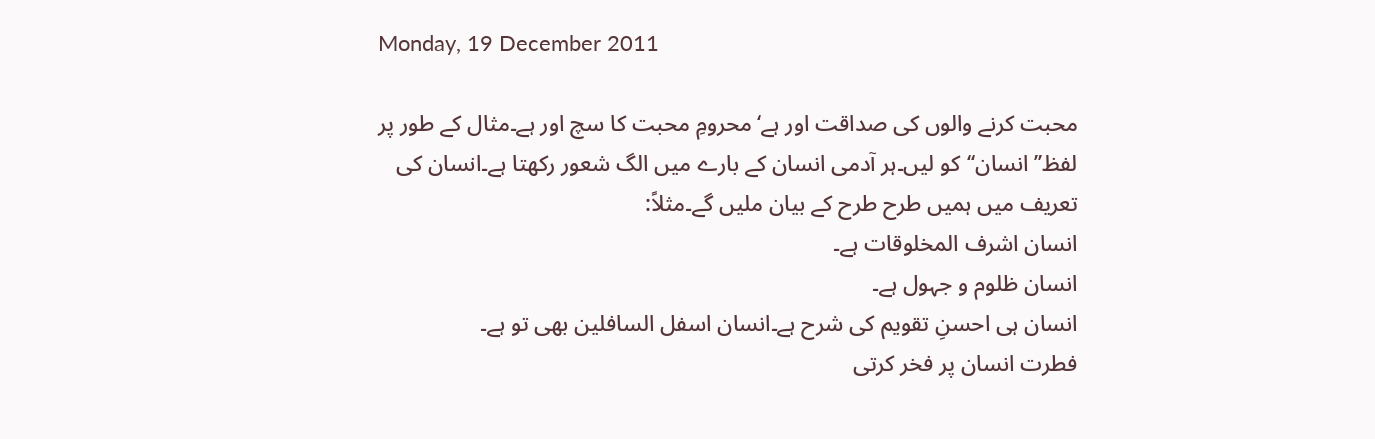Monday, 19 December 2011

محبت کرنے والوں کی صداقت اور ہے‘محرومِ محبت کا سچ اور ہے۔مثال کے طور پر لفظ’’انسان‘‘کو لیں۔ہر آدمی انسان کے بارے میں الگ شعور رکھتا ہے۔انسان کی تعریف میں ہمیں طرح طرح کے بیان ملیں گے۔مثلاً:
انسان اشرف المخلوقات ہے۔
انسان ظلوم و جہول ہے۔
انسان ہی احسنِ تقویم کی شرح ہے۔انسان اسفل السافلین بھی تو ہے۔
فطرت انسان پر فخر کرتی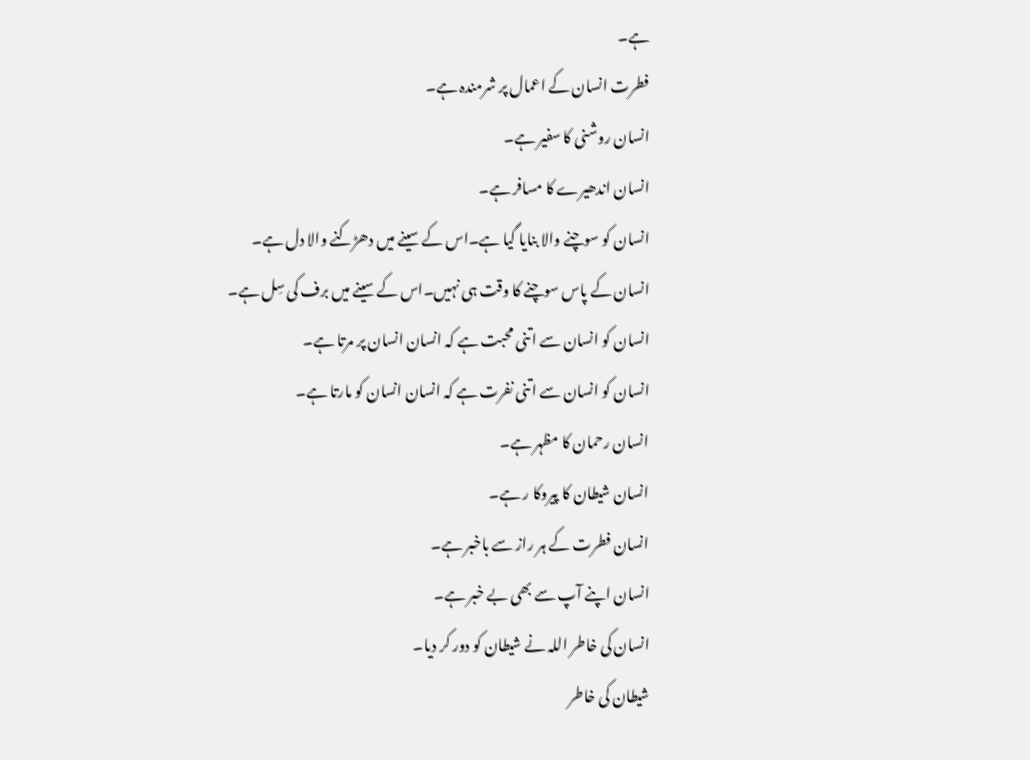ہے۔
فطرت انسان کے اعمال پر شرمندہ ہے۔
انسان روشنی کا سفیر ہے۔
انسان اندھیرے کا مسافر ہے۔
انسان کو سوچنے والا بنایا گیا ہے۔اس کے سینے میں دھڑکنے والا دل ہے۔
انسان کے پاس سوچنے کا وقت ہی نہیں۔اس کے سینے میں برف کی سِل ہے۔
انسان کو انسان سے اتنی محبت ہے کہ انسان انسان پر مرتا ہے۔
انسان کو انسان سے اتنی نفرت ہے کہ انسان انسان کو مارتا ہے۔
انسان رحمان کا مظہر ہے۔
انسان شیطان کا پیروکا ر ہے۔
انسان فطرت کے ہر راز سے باخبر ہے۔
انسان اپنے آپ سے بھی بے خبر ہے۔
انسان کی خاطر اللہ نے شیطان کو دور کر دیا۔
شیطان کی خاطر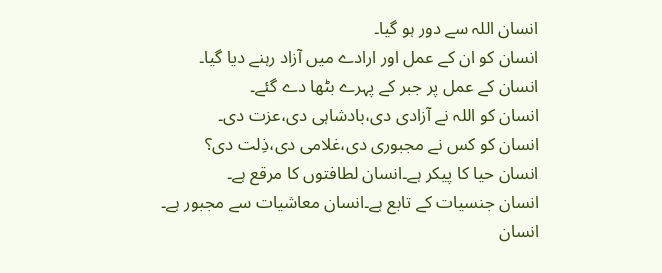انسان اللہ سے دور ہو گیا۔
انسان کو ان کے عمل اور ارادے میں آزاد رہنے دیا گیا۔
انسان کے عمل پر جبر کے پہرے بٹھا دے گئے۔
انسان کو اللہ نے آزادی دی،بادشاہی دی،عزت دی۔
انسان کو کس نے مجبوری دی،غلامی دی،ذِلت دی؟
انسان حیا کا پیکر ہے۔انسان لطافتوں کا مرقع ہے۔
انسان جنسیات کے تابع ہے۔انسان معاشیات سے مجبور ہے۔
انسان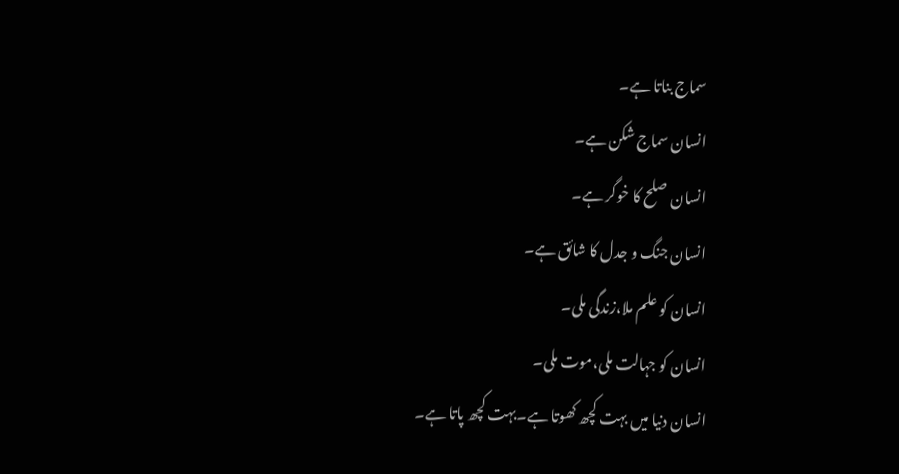سماج بناتا ہے۔
انسان سماج شکن ہے۔
انسان صلح کا خوگر ہے۔
انسان جنگ و جدل کا شائق ہے۔
انسان کو علم ملا،زندگی ملی۔
انسان کو جہالت ملی،موت ملی۔
انسان دنیا میں بہت کچھ کھوتا ہے۔بہت کچھ پاتا ہے۔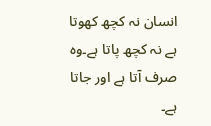انسان نہ کچھ کھوتا ہے نہ کچھ پاتا ہے۔وہ صرف آتا ہے اور جاتا ہے۔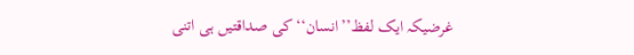غرضیکہ ایک لفظ’’انسان‘‘کی صداقتیں ہی اتنی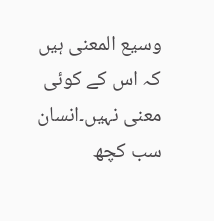وسیع المعنی ہیں کہ اس کے کوئی معنی نہیں۔انسان سب کچھ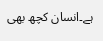ہے۔انسان کچھ بھی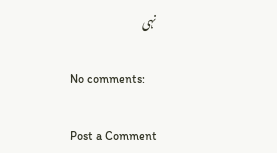نہی

No comments:

Post a Comment